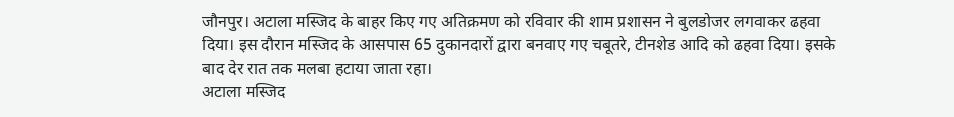जौनपुर। अटाला मस्जिद के बाहर किए गए अतिक्रमण को रविवार की शाम प्रशासन ने बुलडोजर लगवाकर ढहवा दिया। इस दौरान मस्जिद के आसपास 65 दुकानदारों द्वारा बनवाए गए चबूतरे, टीनशेड आदि को ढहवा दिया। इसके बाद देर रात तक मलबा हटाया जाता रहा।
अटाला मस्जिद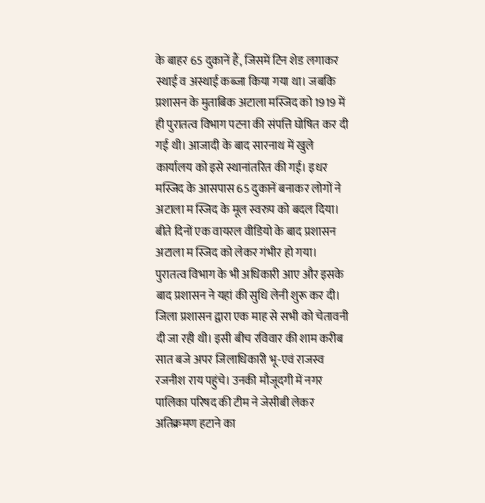के बाहर 65 दुकानें हैं, जिसमें टिन शेड लगाकर स्थाई व अस्थाई कब्जा किया गया था। जबकि प्रशासन के मुताबिक अटाला मस्जिद को 1919 में ही पुरातत्व विभाग पटना की संपत्ति घोषित कर दी गई थी। आजादी के बाद सारनाथ में खुले कार्यालय को इसे स्थानांतरित की गई। इधर मस्जिद के आसपास 65 दुकानें बनाकर लोगों ने अटाला म स्जिद के मूल स्वरुप को बदल दिया। बीते दिनों एक वायरल वीडियो के बाद प्रशासन अटाला म स्जिद को लेकर गंभीर हो गया। पुरातत्व विभाग के भी अधिकारी आए और इसके बाद प्रशासन ने यहां की सुधि लेनी शुरू कर दी। जिला प्रशासन द्वारा एक माह से सभी को चेतावनी दी जा रही थी। इसी बीच रविवार की शाम करीब सात बजे अपर जिलाधिकारी भू-एवं राजस्व रजनीश राय पहुंचे। उनकी मौजूदगी में नगर पालिका परिषद की टीम ने जेसीबी लेकर अतिक्रमण हटाने का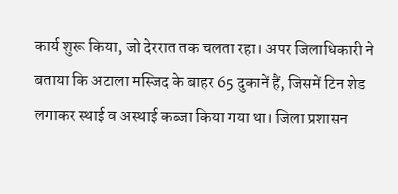कार्य शुरू किया, जो देररात तक चलता रहा। अपर जिलाधिकारी ने बताया कि अटाला मस्जिद के बाहर 65 दुकानें हैं, जिसमें टिन शेड लगाकर स्थाई व अस्थाई कब्जा किया गया था। जिला प्रशासन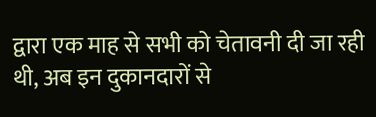द्वारा एक माह से सभी को चेतावनी दी जा रही थी, अब इन दुकानदारों से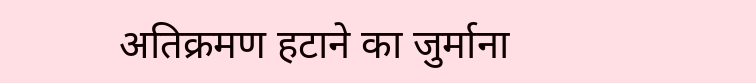अतिक्रमण हटाने का जुर्माना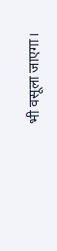भी वसूला जाएगा।